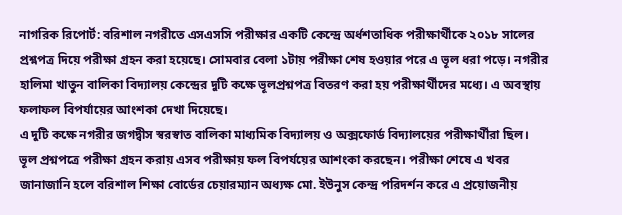নাগরিক রিপোর্ট: বরিশাল নগরীতে এসএসসি পরীক্ষার একটি কেন্দ্রে অর্ধশতাধিক পরীক্ষার্থীকে ২০১৮ সালের প্রশ্নপত্র দিয়ে পরীক্ষা গ্রহন করা হয়েছে। সোমবার বেলা ১টায় পরীক্ষা শেষ হওয়ার পরে এ ভূল ধরা পড়ে। নগরীর হালিমা খাতুন বালিকা বিদ্যালয় কেন্দ্রের দুটি কক্ষে ভূলপ্রশ্নপত্র বিতরণ করা হয় পরীক্ষার্থীদের মধ্যে। এ অবস্থায় ফলাফল বিপর্যায়ের আংশকা দেখা দিয়েছে।
এ দুটি কক্ষে নগরীর জগদ্বীস স্বরস্বাত বালিকা মাধ্যমিক বিদ্যালয় ও অক্সফোর্ড বিদ্যালয়ের পরীক্ষার্থীরা ছিল। ভূল প্রশ্নপত্রে পরীক্ষা গ্রহন করায় এসব পরীক্ষায় ফল বিপর্যয়ের আশংকা করছেন। পরীক্ষা শেষে এ খবর জানাজানি হলে বরিশাল শিক্ষা বোর্ডের চেয়ারম্যান অধ্যক্ষ মো. ইউনুস কেন্দ্র পরিদর্শন করে এ প্রয়োজনীয়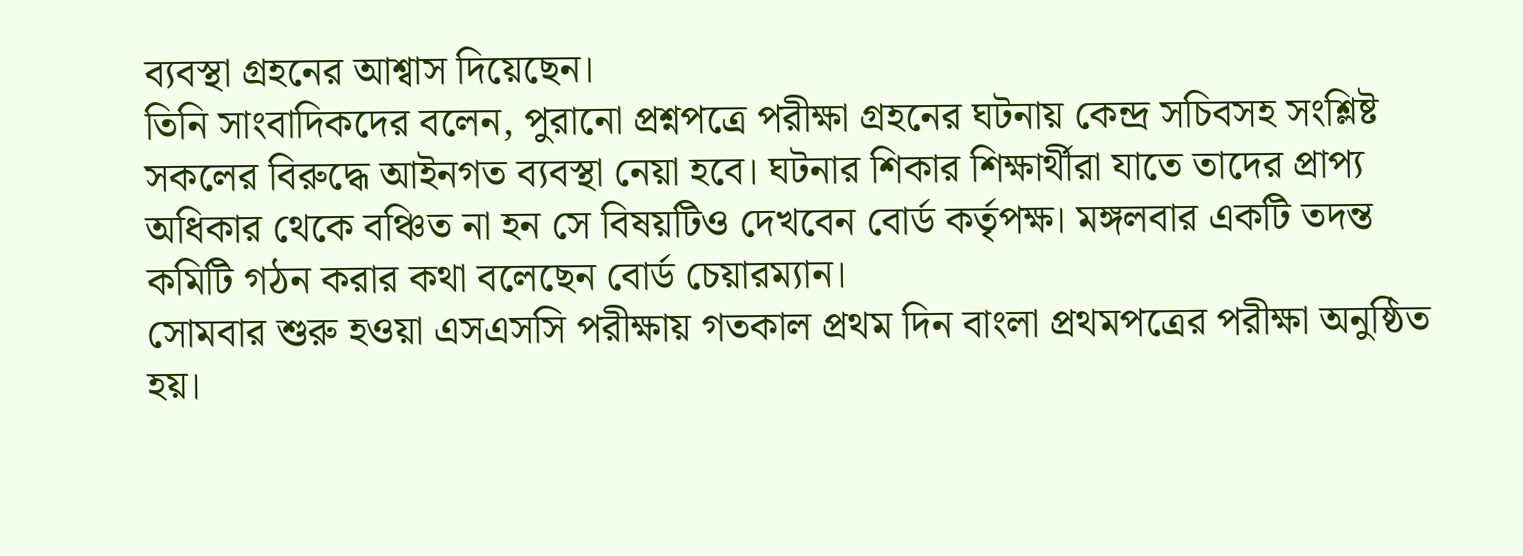ব্যবস্থা গ্রহনের আশ্বাস দিয়েছেন।
তিনি সাংবাদিকদের বলেন, পুরানো প্রশ্নপত্রে পরীক্ষা গ্রহনের ঘটনায় কেন্দ্র সচিবসহ সংশ্লিষ্ট সকলের বিরুদ্ধে আইনগত ব্যবস্থা নেয়া হবে। ঘটনার শিকার শিক্ষার্থীরা যাতে তাদের প্রাপ্য অধিকার থেকে বঞ্চিত না হন সে বিষয়টিও দেখবেন বোর্ড কর্তৃপক্ষ। মঙ্গলবার একটি তদন্ত কমিটি গঠন করার কথা বলেছেন বোর্ড চেয়ারম্যান।
সোমবার শুরু হওয়া এসএসসি পরীক্ষায় গতকাল প্রথম দিন বাংলা প্রথমপত্রের পরীক্ষা অনুষ্ঠিত হয়।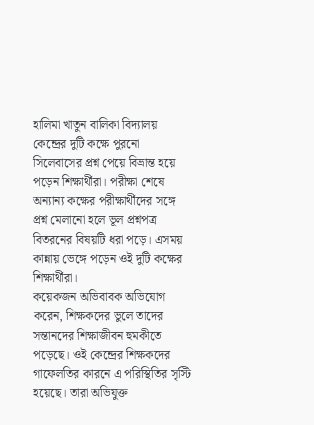হালিমা খাতুন বালিকা বিদ্যালয় কেন্দ্রের দুটি কক্ষে পুরনো সিলেবাসের প্রশ্ন পেয়ে বিভ্রান্ত হয়ে পড়েন শিক্ষার্থীরা। পরীক্ষা শেষে অন্যান্য কক্ষের পরীক্ষার্থীদের সঙ্গে প্রশ্ন মেলানো হলে ভূল প্রশ্নপত্র বিতরনের বিষয়টি ধরা পড়ে। এসময় কান্নায় ভেঙ্গে পড়েন ওই দুটি কক্ষের শিক্ষার্থীরা।
কয়েকজন অভিবাবক অভিযোগ করেন, শিক্ষকদের ভুলে তাদের সন্তানদের শিক্ষাজীবন হুমকীতে পড়েছে। ওই কেন্দ্রের শিক্ষকদের গাফেলতির কারনে এ পরিস্থিতির সৃস্টি হয়েছে। তারা অভিযুক্ত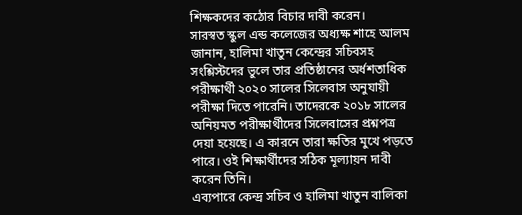শিক্ষকদের কঠোর বিচার দাবী করেন।
সারস্বত স্কুল এন্ড কলেজের অধ্যক্ষ শাহে আলম জানান, হালিমা খাতুন কেন্দ্রের সচিবসহ সংশ্লিস্টদের ভুলে তার প্রতিষ্ঠানের অর্ধশতাধিক পরীক্ষার্থী ২০২০ সালের সিলেবাস অনুযায়ী পরীক্ষা দিতে পারেনি। তাদেরকে ২০১৮ সালের অনিয়মত পরীক্ষার্থীদের সিলেবাসের প্রশ্নপত্র দেয়া হয়েছে। এ কারনে তারা ক্ষতির মুখে পড়তে পারে। ওই শিক্ষার্থীদের সঠিক মূল্যায়ন দাবী করেন তিনি।
এব্যপারে কেন্দ্র সচিব ও হালিমা খাতুন বালিকা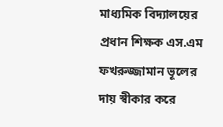মাধ্যমিক বিদ্যালয়ের প্রধান শিক্ষক এস.এম ফখরুজ্জামান ভূলের দায় স্বীকার করে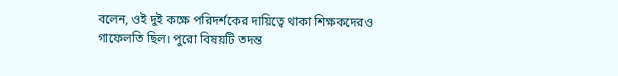বলেন, ওই দুই কক্ষে পরিদর্শকের দায়িত্বে থাকা শিক্ষকদেরও গাফেলতি ছিল। পুরো বিষয়টি তদন্ত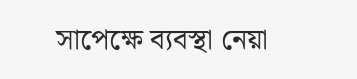সাপেক্ষে ব্যবস্থা নেয়া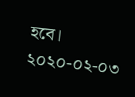হবে।
২০২০-০২-০৩